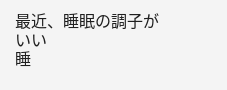最近、睡眠の調子がいい
睡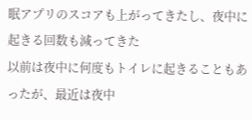眠アプリのスコアも上がってきたし、夜中に起きる回数も減ってきた
以前は夜中に何度もトイレに起きることもあったが、最近は夜中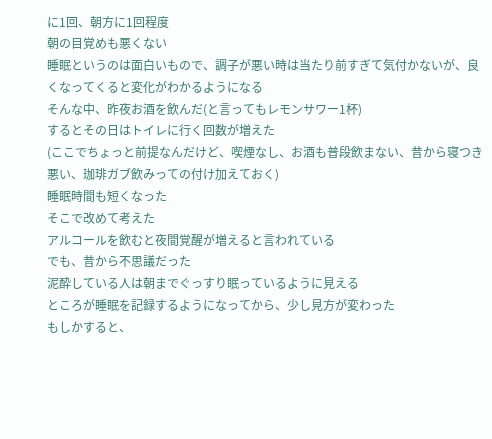に1回、朝方に1回程度
朝の目覚めも悪くない
睡眠というのは面白いもので、調子が悪い時は当たり前すぎて気付かないが、良くなってくると変化がわかるようになる
そんな中、昨夜お酒を飲んだ(と言ってもレモンサワー1杯)
するとその日はトイレに行く回数が増えた
(ここでちょっと前提なんだけど、喫煙なし、お酒も普段飲まない、昔から寝つき悪い、珈琲ガブ飲みっての付け加えておく)
睡眠時間も短くなった
そこで改めて考えた
アルコールを飲むと夜間覚醒が増えると言われている
でも、昔から不思議だった
泥酔している人は朝までぐっすり眠っているように見える
ところが睡眠を記録するようになってから、少し見方が変わった
もしかすると、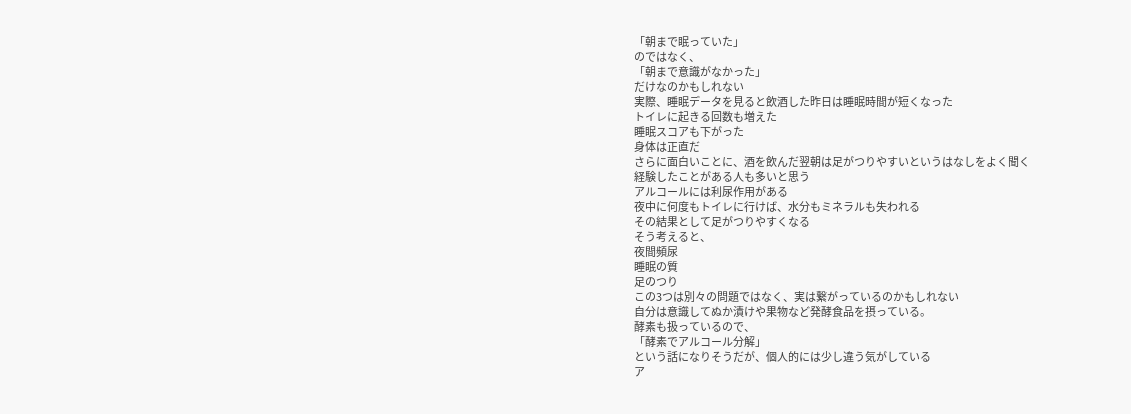「朝まで眠っていた」
のではなく、
「朝まで意識がなかった」
だけなのかもしれない
実際、睡眠データを見ると飲酒した昨日は睡眠時間が短くなった
トイレに起きる回数も増えた
睡眠スコアも下がった
身体は正直だ
さらに面白いことに、酒を飲んだ翌朝は足がつりやすいというはなしをよく聞く
経験したことがある人も多いと思う
アルコールには利尿作用がある
夜中に何度もトイレに行けば、水分もミネラルも失われる
その結果として足がつりやすくなる
そう考えると、
夜間頻尿
睡眠の質
足のつり
この3つは別々の問題ではなく、実は繋がっているのかもしれない
自分は意識してぬか漬けや果物など発酵食品を摂っている。
酵素も扱っているので、
「酵素でアルコール分解」
という話になりそうだが、個人的には少し違う気がしている
ア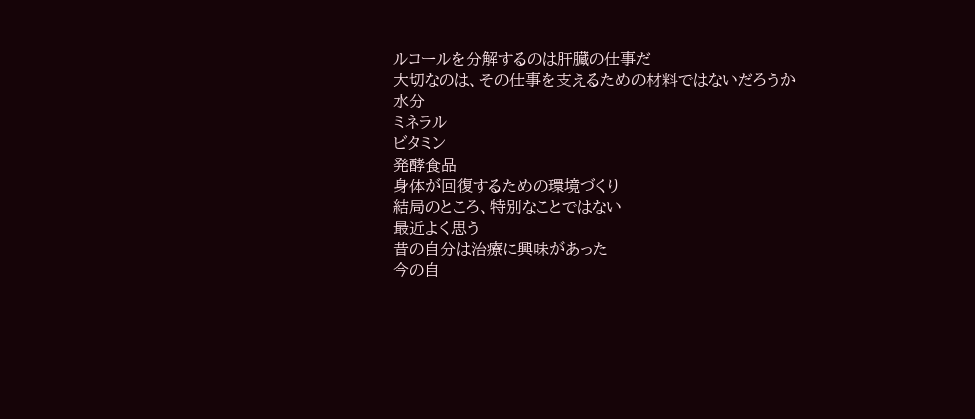ルコールを分解するのは肝臓の仕事だ
大切なのは、その仕事を支えるための材料ではないだろうか
水分
ミネラル
ビタミン
発酵食品
身体が回復するための環境づくり
結局のところ、特別なことではない
最近よく思う
昔の自分は治療に興味があった
今の自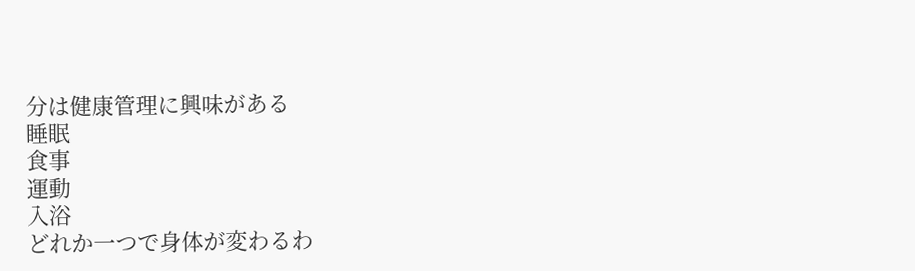分は健康管理に興味がある
睡眠
食事
運動
入浴
どれか一つで身体が変わるわ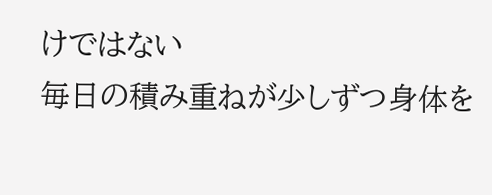けではない
毎日の積み重ねが少しずつ身体を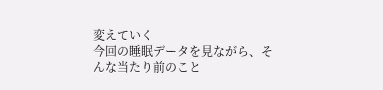変えていく
今回の睡眠データを見ながら、そんな当たり前のこと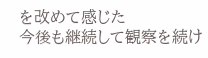を改めて感じた
今後も継続して観察を続け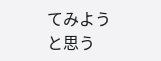てみようと思う